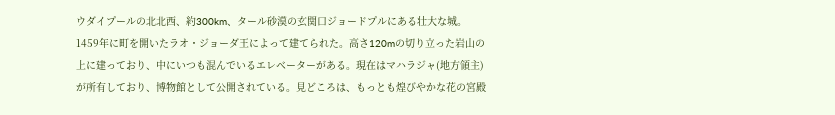ウダイプールの北北西、約300km、タール砂漠の玄関口ジョードプルにある壮大な城。1459年に町を開いたラオ・ジョーダ王によって建てられた。高さ120mの切り立った岩山の上に建っており、中にいつも混んでいるエレベーターがある。現在はマハラジャ(地方領主)が所有しており、博物館として公開されている。見どころは、もっとも煌びやかな花の宮殿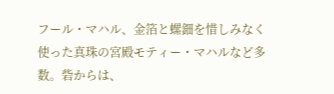フール・マハル、金箔と螺鈿を惜しみなく使った真珠の宮殿モティー・マハルなど多数。砦からは、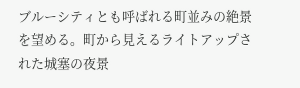ブルーシティとも呼ばれる町並みの絶景を望める。町から見えるライトアップされた城塞の夜景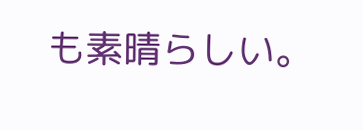も素晴らしい。